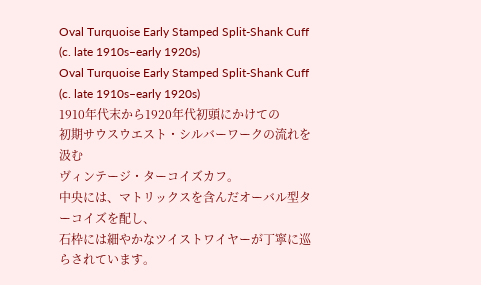Oval Turquoise Early Stamped Split-Shank Cuff (c. late 1910s–early 1920s)
Oval Turquoise Early Stamped Split-Shank Cuff
(c. late 1910s–early 1920s)
1910年代末から1920年代初頭にかけての
初期サウスウエスト・シルバーワークの流れを汲む
ヴィンテージ・ターコイズカフ。
中央には、マトリックスを含んだオーバル型ターコイズを配し、
石枠には細やかなツイストワイヤーが丁寧に巡らされています。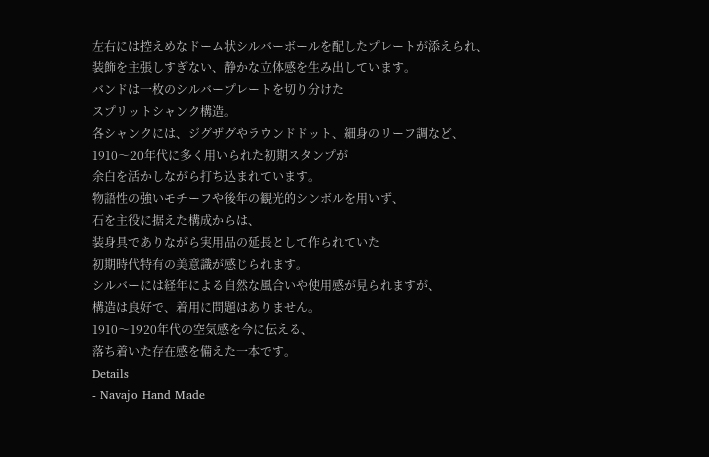左右には控えめなドーム状シルバーボールを配したプレートが添えられ、
装飾を主張しすぎない、静かな立体感を生み出しています。
バンドは一枚のシルバープレートを切り分けた
スプリットシャンク構造。
各シャンクには、ジグザグやラウンドドット、細身のリーフ調など、
1910〜20年代に多く用いられた初期スタンプが
余白を活かしながら打ち込まれています。
物語性の強いモチーフや後年の観光的シンボルを用いず、
石を主役に据えた構成からは、
装身具でありながら実用品の延長として作られていた
初期時代特有の美意識が感じられます。
シルバーには経年による自然な風合いや使用感が見られますが、
構造は良好で、着用に問題はありません。
1910〜1920年代の空気感を今に伝える、
落ち着いた存在感を備えた一本です。
Details
- Navajo Hand Made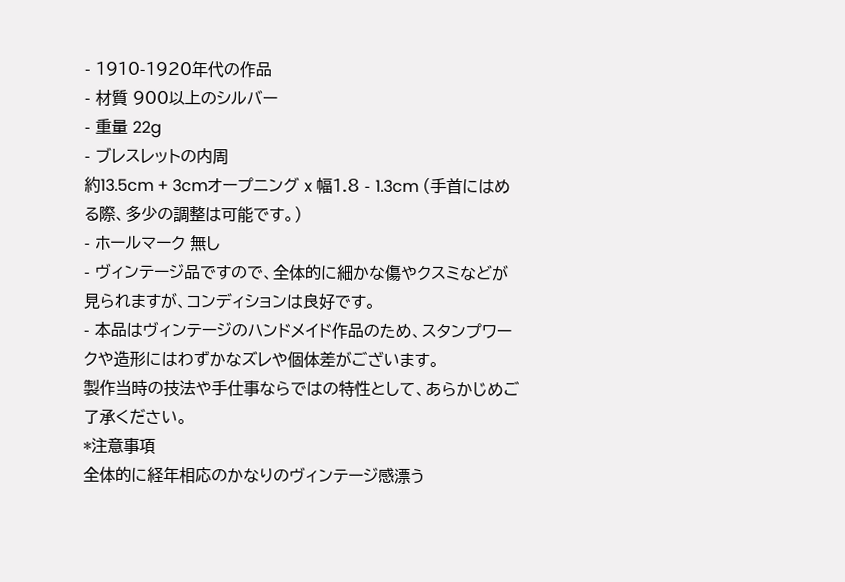- 1910-1920年代の作品
- 材質 900以上のシルバー
- 重量 22g
- ブレスレットの内周
約13.5cm + 3cmオープニング x 幅1.8 - 1.3cm (手首にはめる際、多少の調整は可能です。)
- ホールマーク 無し
- ヴィンテージ品ですので、全体的に細かな傷やクスミなどが見られますが、コンディションは良好です。
- 本品はヴィンテージのハンドメイド作品のため、スタンプワークや造形にはわずかなズレや個体差がございます。
製作当時の技法や手仕事ならではの特性として、あらかじめご了承ください。
*注意事項
全体的に経年相応のかなりのヴィンテージ感漂う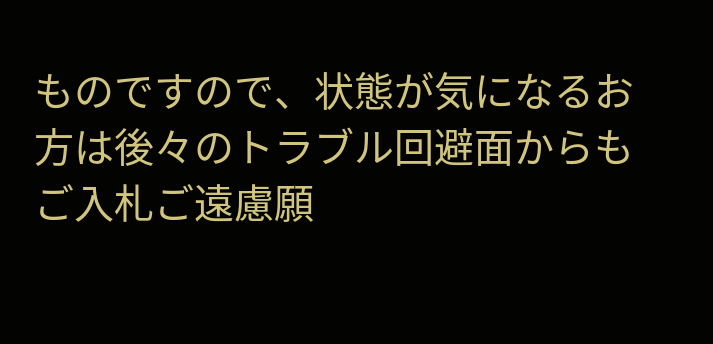ものですので、状態が気になるお方は後々のトラブル回避面からもご入札ご遠慮願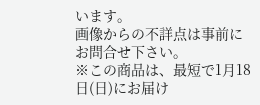います。
画像からの不詳点は事前にお問合せ下さい。
※この商品は、最短で1月18日(日)にお届け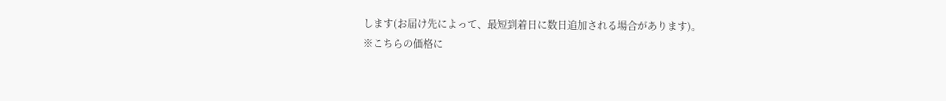します(お届け先によって、最短到着日に数日追加される場合があります)。
※こちらの価格に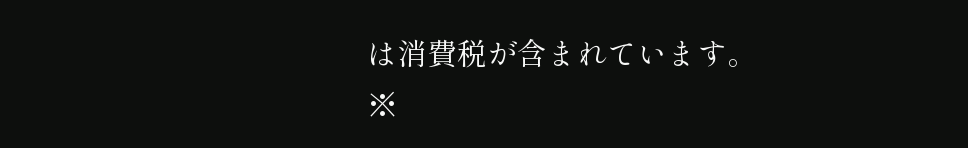は消費税が含まれています。
※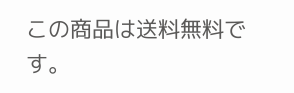この商品は送料無料です。